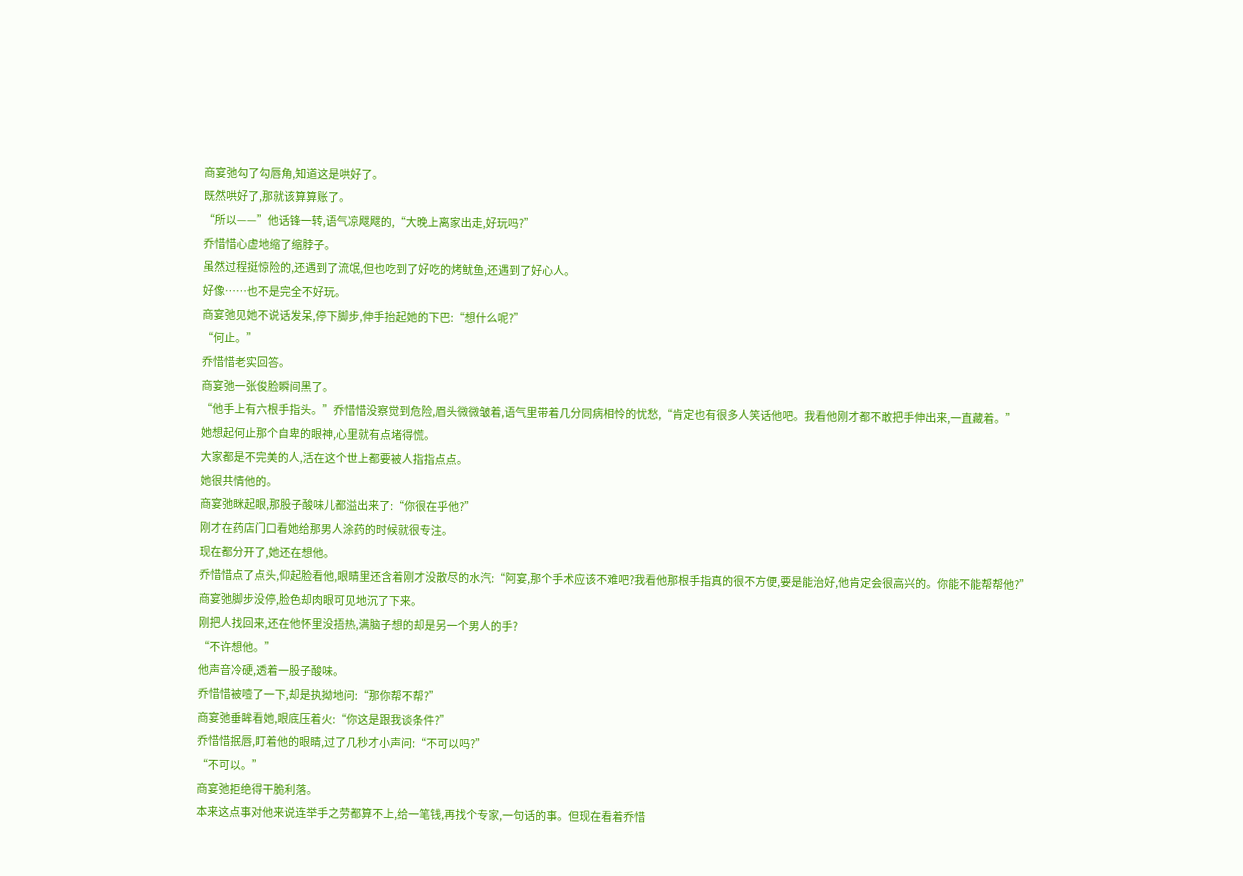商宴弛勾了勾唇角,知道这是哄好了。
既然哄好了,那就该算算账了。
“所以——”他话锋一转,语气凉飕飕的,“大晚上离家出走,好玩吗?”
乔惜惜心虚地缩了缩脖子。
虽然过程挺惊险的,还遇到了流氓,但也吃到了好吃的烤鱿鱼,还遇到了好心人。
好像……也不是完全不好玩。
商宴弛见她不说话发呆,停下脚步,伸手抬起她的下巴:“想什么呢?”
“何止。”
乔惜惜老实回答。
商宴弛一张俊脸瞬间黑了。
“他手上有六根手指头。”乔惜惜没察觉到危险,眉头微微皱着,语气里带着几分同病相怜的忧愁,“肯定也有很多人笑话他吧。我看他刚才都不敢把手伸出来,一直藏着。”
她想起何止那个自卑的眼神,心里就有点堵得慌。
大家都是不完美的人,活在这个世上都要被人指指点点。
她很共情他的。
商宴弛眯起眼,那股子酸味儿都溢出来了:“你很在乎他?”
刚才在药店门口看她给那男人涂药的时候就很专注。
现在都分开了,她还在想他。
乔惜惜点了点头,仰起脸看他,眼睛里还含着刚才没散尽的水汽:“阿宴,那个手术应该不难吧?我看他那根手指真的很不方便,要是能治好,他肯定会很高兴的。你能不能帮帮他?”
商宴弛脚步没停,脸色却肉眼可见地沉了下来。
刚把人找回来,还在他怀里没捂热,满脑子想的却是另一个男人的手?
“不许想他。”
他声音冷硬,透着一股子酸味。
乔惜惜被噎了一下,却是执拗地问:“那你帮不帮?”
商宴弛垂眸看她,眼底压着火:“你这是跟我谈条件?”
乔惜惜抿唇,盯着他的眼睛,过了几秒才小声问:“不可以吗?”
“不可以。”
商宴弛拒绝得干脆利落。
本来这点事对他来说连举手之劳都算不上,给一笔钱,再找个专家,一句话的事。但现在看着乔惜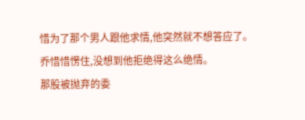惜为了那个男人跟他求情,他突然就不想答应了。
乔惜惜愣住,没想到他拒绝得这么绝情。
那股被抛弃的委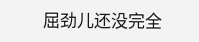屈劲儿还没完全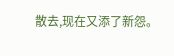散去,现在又添了新怨。